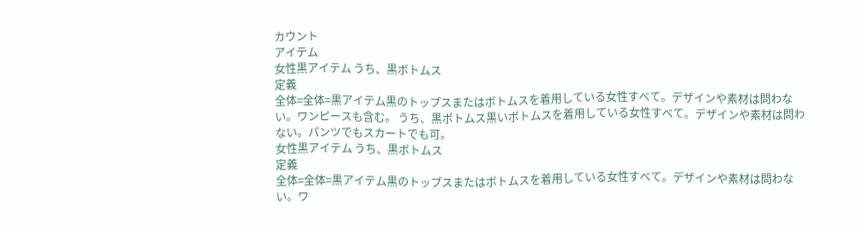カウント
アイテム
女性黒アイテム うち、黒ボトムス
定義
全体=全体=黒アイテム黒のトップスまたはボトムスを着用している女性すべて。デザインや素材は問わない。ワンピースも含む。 うち、黒ボトムス黒いボトムスを着用している女性すべて。デザインや素材は問わない。パンツでもスカートでも可。
女性黒アイテム うち、黒ボトムス
定義
全体=全体=黒アイテム黒のトップスまたはボトムスを着用している女性すべて。デザインや素材は問わない。ワ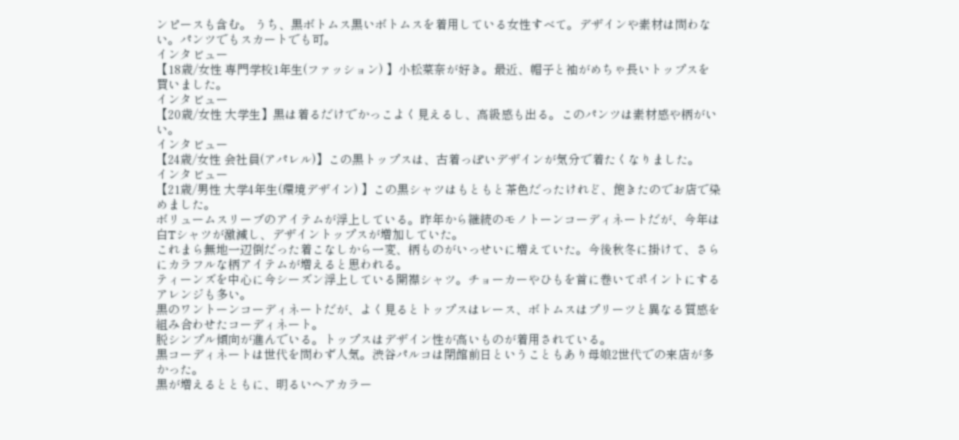ンピースも含む。 うち、黒ボトムス黒いボトムスを着用している女性すべて。デザインや素材は問わない。パンツでもスカートでも可。
インタビュー
【18歳/女性 専門学校1年生(ファッション) 】小松菜奈が好き。最近、帽子と袖がめちゃ長いトップスを買いました。
インタビュー
【20歳/女性 大学生】黒は着るだけでかっこよく見えるし、高級感も出る。このパンツは素材感や柄がいい。
インタビュー
【24歳/女性 会社員(アパレル)】この黒トップスは、古着っぽいデザインが気分で着たくなりました。
インタビュー
【21歳/男性 大学4年生(環境デザイン) 】この黒シャツはもともと茶色だったけれど、飽きたのでお店で染めました。
ボリュームスリーブのアイテムが浮上している。昨年から継続のモノトーンコーディネートだが、今年は白Tシャツが激減し、デザイントップスが増加していた。
これまら無地一辺倒だった着こなしから一変、柄ものがいっせいに増えていた。今後秋冬に掛けて、さらにカラフルな柄アイテムが増えると思われる。
ティーンズを中心に今シーズン浮上している開襟シャツ。チョーカーやひもを首に巻いてポイントにするアレンジも多い。
黒のワントーンコーディネートだが、よく見るとトップスはレース、ボトムスはプリーツと異なる質感を組み合わせたコーディネート。
脱シンプル傾向が進んでいる。トップスはデザイン性が高いものが着用されている。
黒コーディネートは世代を問わず人気。渋谷パルコは閉館前日ということもあり母娘2世代での来店が多かった。
黒が増えるとともに、明るいヘアカラー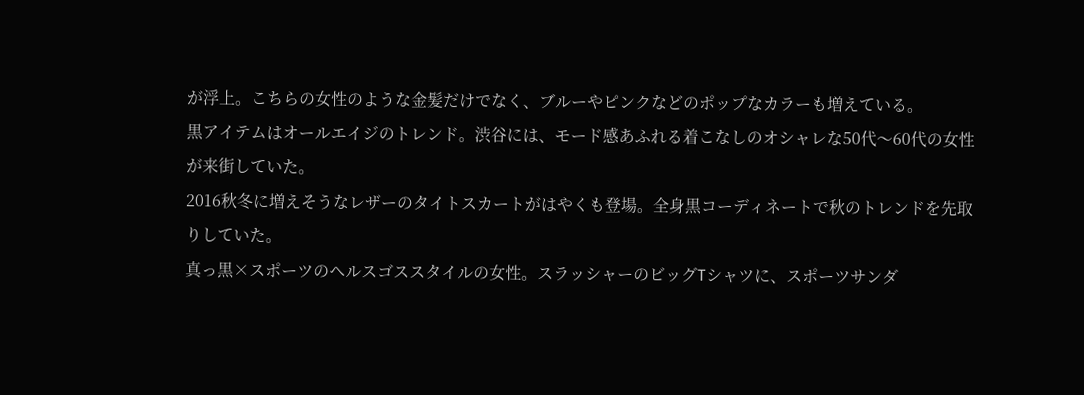が浮上。こちらの女性のような金髪だけでなく、ブルーやピンクなどのポップなカラーも増えている。
黒アイテムはオールエイジのトレンド。渋谷には、モード感あふれる着こなしのオシャレな50代〜60代の女性が来街していた。
2016秋冬に増えそうなレザーのタイトスカートがはやくも登場。全身黒コーディネートで秋のトレンドを先取りしていた。
真っ黒×スポーツのヘルスゴススタイルの女性。スラッシャーのビッグTシャツに、スポーツサンダ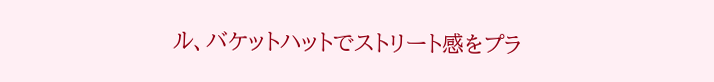ル、バケットハットでストリート感をプラ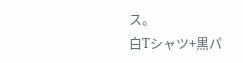ス。
白Tシャツ+黒パ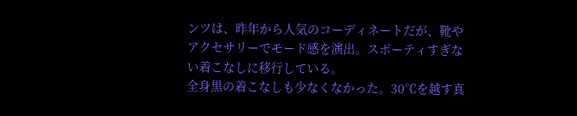ンツは、昨年から人気のコーディネートだが、靴やアクセサリーでモード感を演出。スポーティすぎない着こなしに移行している。
全身黒の着こなしも少なくなかった。30℃を越す真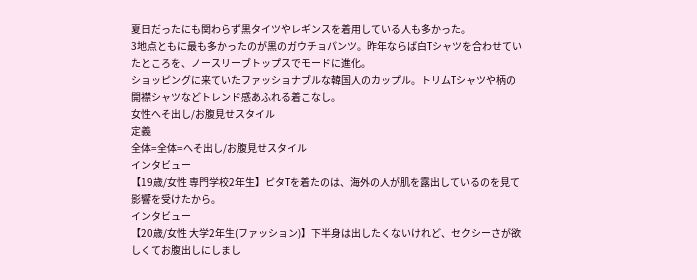夏日だったにも関わらず黒タイツやレギンスを着用している人も多かった。
3地点ともに最も多かったのが黒のガウチョパンツ。昨年ならば白Tシャツを合わせていたところを、ノースリーブトップスでモードに進化。
ショッピングに来ていたファッショナブルな韓国人のカップル。トリムTシャツや柄の開襟シャツなどトレンド感あふれる着こなし。
女性へそ出し/お腹見せスタイル
定義
全体=全体=へそ出し/お腹見せスタイル
インタビュー
【19歳/女性 専門学校2年生】ピタTを着たのは、海外の人が肌を露出しているのを見て影響を受けたから。
インタビュー
【20歳/女性 大学2年生(ファッション)】下半身は出したくないけれど、セクシーさが欲しくてお腹出しにしまし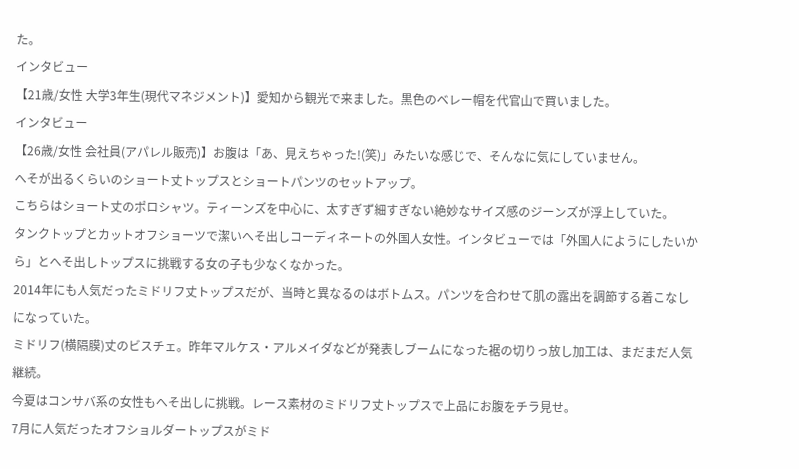た。
インタビュー
【21歳/女性 大学3年生(現代マネジメント)】愛知から観光で来ました。黒色のベレー帽を代官山で買いました。
インタビュー
【26歳/女性 会社員(アパレル販売)】お腹は「あ、見えちゃった!(笑)」みたいな感じで、そんなに気にしていません。
へそが出るくらいのショート丈トップスとショートパンツのセットアップ。
こちらはショート丈のポロシャツ。ティーンズを中心に、太すぎず細すぎない絶妙なサイズ感のジーンズが浮上していた。
タンクトップとカットオフショーツで潔いへそ出しコーディネートの外国人女性。インタビューでは「外国人にようにしたいから」とへそ出しトップスに挑戦する女の子も少なくなかった。
2014年にも人気だったミドリフ丈トップスだが、当時と異なるのはボトムス。パンツを合わせて肌の露出を調節する着こなしになっていた。
ミドリフ(横隔膜)丈のビスチェ。昨年マルケス・アルメイダなどが発表しブームになった裾の切りっ放し加工は、まだまだ人気継続。
今夏はコンサバ系の女性もへそ出しに挑戦。レース素材のミドリフ丈トップスで上品にお腹をチラ見せ。
7月に人気だったオフショルダートップスがミド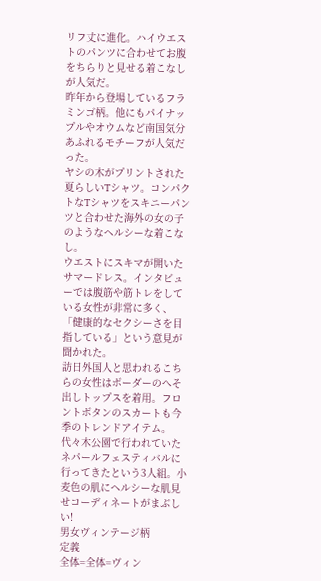リフ丈に進化。ハイウエストのパンツに合わせてお腹をちらりと見せる着こなしが人気だ。
昨年から登場しているフラミンゴ柄。他にもパイナップルやオウムなど南国気分あふれるモチーフが人気だった。
ヤシの木がプリントされた夏らしいTシャツ。コンパクトなTシャツをスキニーパンツと合わせた海外の女の子のようなヘルシーな着こなし。
ウエストにスキマが開いたサマードレス。インタビューでは腹筋や筋トレをしている女性が非常に多く、「健康的なセクシーさを目指している」という意見が聞かれた。
訪日外国人と思われるこちらの女性はボーダーのへそ出しトップスを着用。フロントボタンのスカートも今季のトレンドアイテム。
代々木公園で行われていたネパールフェスティバルに行ってきたという3人組。小麦色の肌にヘルシーな肌見せコーディネートがまぶしい!
男女ヴィンテージ柄
定義
全体=全体=ヴィン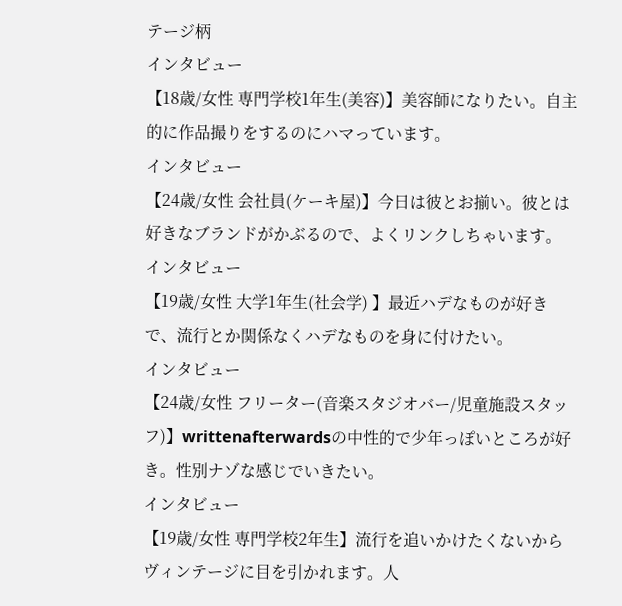テージ柄
インタビュー
【18歳/女性 専門学校1年生(美容)】美容師になりたい。自主的に作品撮りをするのにハマっています。
インタビュー
【24歳/女性 会社員(ケーキ屋)】今日は彼とお揃い。彼とは好きなブランドがかぶるので、よくリンクしちゃいます。
インタビュー
【19歳/女性 大学1年生(社会学) 】最近ハデなものが好きで、流行とか関係なくハデなものを身に付けたい。
インタビュー
【24歳/女性 フリーター(音楽スタジオバー/児童施設スタッフ)】writtenafterwardsの中性的で少年っぽいところが好き。性別ナゾな感じでいきたい。
インタビュー
【19歳/女性 専門学校2年生】流行を追いかけたくないからヴィンテージに目を引かれます。人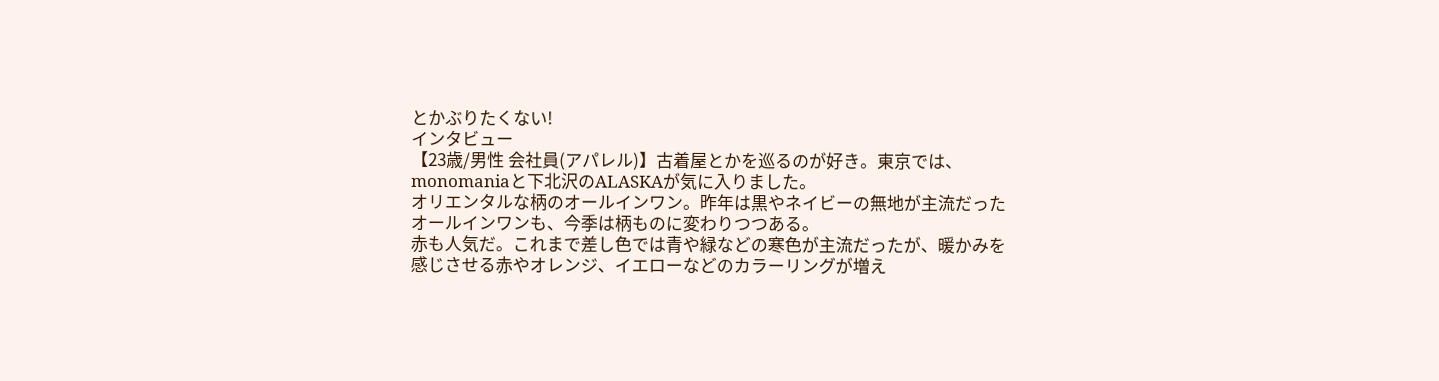とかぶりたくない!
インタビュー
【23歳/男性 会社員(アパレル)】古着屋とかを巡るのが好き。東京では、monomaniaと下北沢のALASKAが気に入りました。
オリエンタルな柄のオールインワン。昨年は黒やネイビーの無地が主流だったオールインワンも、今季は柄ものに変わりつつある。
赤も人気だ。これまで差し色では青や緑などの寒色が主流だったが、暖かみを感じさせる赤やオレンジ、イエローなどのカラーリングが増え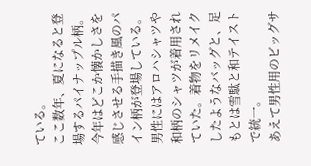ている。
ここ数年、夏になると登場するパイナップル柄。今年はどこか懐かしさを感じさせる手描き風のパイン柄が登場している。
男性にはアロハシャツや和柄のシャツが着用されていた。着物をリメイクしたようなバッグと、足もとは雪駄と和テイストで統一。
あえて男性用のビッグサ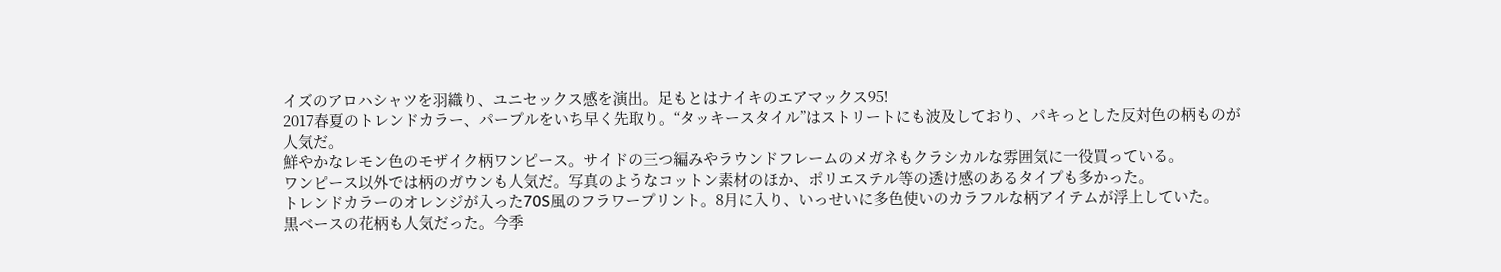イズのアロハシャツを羽織り、ユニセックス感を演出。足もとはナイキのエアマックス95!
2017春夏のトレンドカラー、パープルをいち早く先取り。“タッキースタイル”はストリートにも波及しており、パキっとした反対色の柄ものが人気だ。
鮮やかなレモン色のモザイク柄ワンピース。サイドの三つ編みやラウンドフレームのメガネもクラシカルな雰囲気に一役買っている。
ワンピース以外では柄のガウンも人気だ。写真のようなコットン素材のほか、ポリエステル等の透け感のあるタイプも多かった。
トレンドカラーのオレンジが入った70S風のフラワープリント。8月に入り、いっせいに多色使いのカラフルな柄アイテムが浮上していた。
黒ベースの花柄も人気だった。今季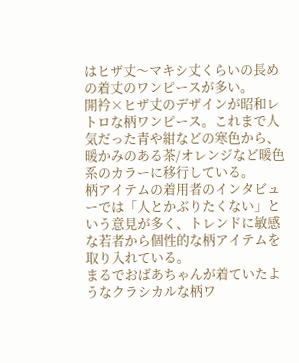はヒザ丈〜マキシ丈くらいの長めの着丈のワンピースが多い。
開衿×ヒザ丈のデザインが昭和レトロな柄ワンピース。これまで人気だった青や紺などの寒色から、暖かみのある茶/オレンジなど暖色系のカラーに移行している。
柄アイテムの着用者のインタビューでは「人とかぶりたくない」という意見が多く、トレンドに敏感な若者から個性的な柄アイテムを取り入れている。
まるでおばあちゃんが着ていたようなクラシカルな柄ワ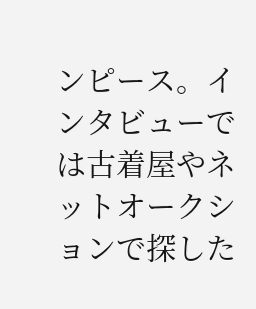ンピース。インタビューでは古着屋やネットオークションで探した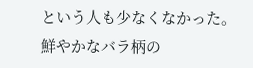という人も少なくなかった。
鮮やかなバラ柄の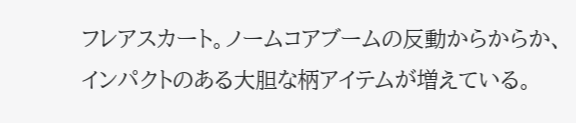フレアスカート。ノームコアブームの反動からからか、インパクトのある大胆な柄アイテムが増えている。